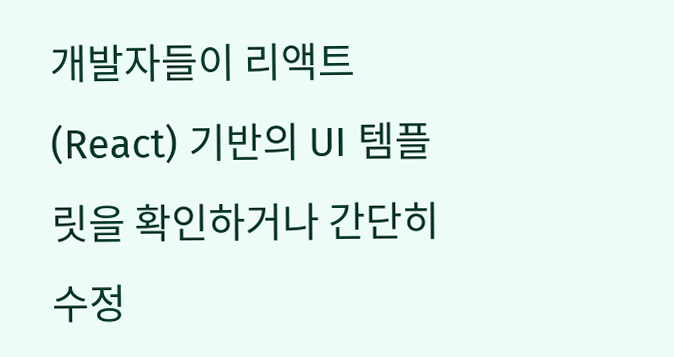개발자들이 리액트(React) 기반의 UI 템플릿을 확인하거나 간단히 수정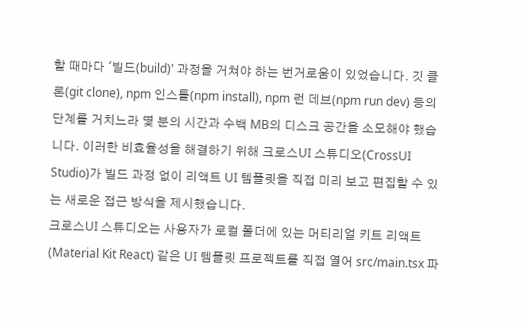할 때마다 '빌드(build)' 과정을 거쳐야 하는 번거로움이 있었습니다. 깃 클론(git clone), npm 인스톨(npm install), npm 런 데브(npm run dev) 등의 단계를 거치느라 몇 분의 시간과 수백 MB의 디스크 공간을 소모해야 했습니다. 이러한 비효율성을 해결하기 위해 크로스UI 스튜디오(CrossUI Studio)가 빌드 과정 없이 리액트 UI 템플릿을 직접 미리 보고 편집할 수 있는 새로운 접근 방식을 제시했습니다.
크로스UI 스튜디오는 사용자가 로컬 폴더에 있는 머티리얼 키트 리액트(Material Kit React) 같은 UI 템플릿 프로젝트를 직접 열어 src/main.tsx 파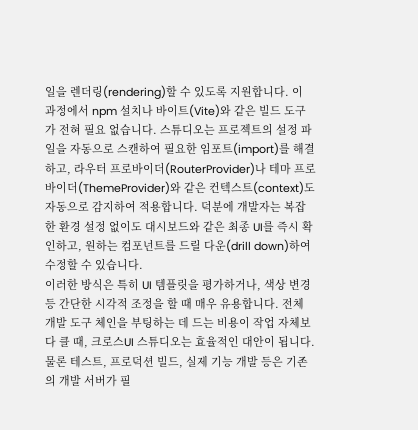일을 렌더링(rendering)할 수 있도록 지원합니다. 이 과정에서 npm 설치나 바이트(Vite)와 같은 빌드 도구가 전혀 필요 없습니다. 스튜디오는 프로젝트의 설정 파일을 자동으로 스캔하여 필요한 임포트(import)를 해결하고, 라우터 프로바이더(RouterProvider)나 테마 프로바이더(ThemeProvider)와 같은 컨텍스트(context)도 자동으로 감지하여 적용합니다. 덕분에 개발자는 복잡한 환경 설정 없이도 대시보드와 같은 최종 UI를 즉시 확인하고, 원하는 컴포넌트를 드릴 다운(drill down)하여 수정할 수 있습니다.
이러한 방식은 특히 UI 템플릿을 평가하거나, 색상 변경 등 간단한 시각적 조정을 할 때 매우 유용합니다. 전체 개발 도구 체인을 부팅하는 데 드는 비용이 작업 자체보다 클 때, 크로스UI 스튜디오는 효율적인 대안이 됩니다. 물론 테스트, 프로덕션 빌드, 실제 기능 개발 등은 기존의 개발 서버가 필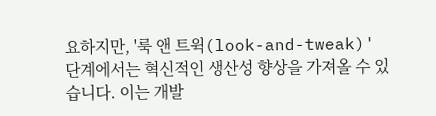요하지만, '룩 앤 트윅(look-and-tweak)' 단계에서는 혁신적인 생산성 향상을 가져올 수 있습니다. 이는 개발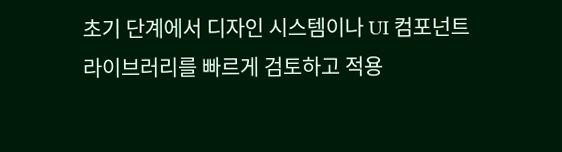초기 단계에서 디자인 시스템이나 UI 컴포넌트 라이브러리를 빠르게 검토하고 적용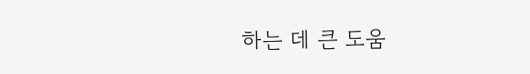하는 데 큰 도움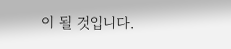이 될 것입니다.